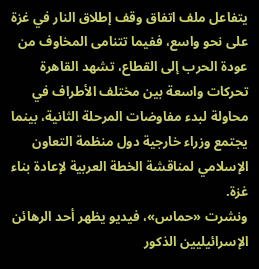يتفاعل ملف اتفاق وقف إطلاق النار في غزة على نحو واسع، ففيما تتنامى المخاوف من عودة الحرب إلى القطاع، تشهد القاهرة تحركات واسعة بين مختلف الأطراف في محاولة لبدء مفاوضات المرحلة الثانية، بينما يجتمع وزراء خارجية دول منظمة التعاون الإسلامي لمناقشة الخطة العربية لإعادة بناء غزة.
ونشرت «حماس»، فيديو يظهر أحد الرهائن الإسرائيليين الذكور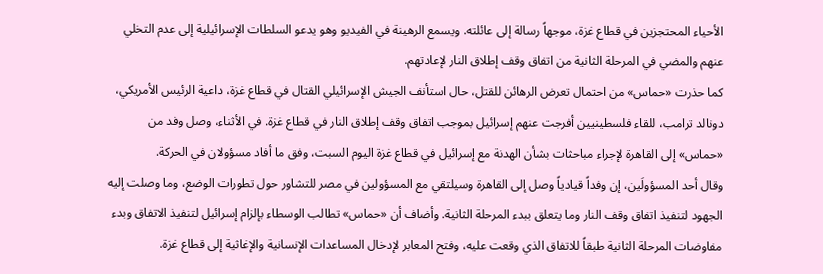الأحياء المحتجزين في قطاع غزة، موجهاً رسالة إلى عائلته. ويسمع الرهينة في الفيديو وهو يدعو السلطات الإسرائيلية إلى عدم التخلي عنهم والمضي في المرحلة الثانية من اتفاق وقف إطلاق النار لإعادتهم.
كما حذرت «حماس» من احتمال تعرض الرهائن للقتل، حال استأنف الجيش الإسرائيلي القتال في قطاع غزة، داعية الرئيس الأمريكي، دونالد ترامب، للقاء فلسطينيين أفرجت عنهم إسرائيل بموجب اتفاق وقف إطلاق النار في قطاع غزة. في الأثناء، وصل وفد من «حماس» إلى القاهرة لإجراء مباحثات بشأن الهدنة مع إسرائيل في قطاع غزة اليوم السبت، وفق ما أفاد مسؤولان في الحركة.
وقال أحد المسؤولَين، إن وفداً قيادياً وصل إلى القاهرة وسيلتقي مع المسؤولين في مصر للتشاور حول تطورات الوضع، وما وصلت إليه الجهود لتنفيذ اتفاق وقف النار وما يتعلق ببدء المرحلة الثانية. وأضاف أن «حماس» تطالب الوسطاء بإلزام إسرائيل لتنفيذ الاتفاق وبدء مفاوضات المرحلة الثانية طبقاً للاتفاق الذي وقعت عليه، وفتح المعابر لإدخال المساعدات الإنسانية والإغاثية إلى قطاع غزة.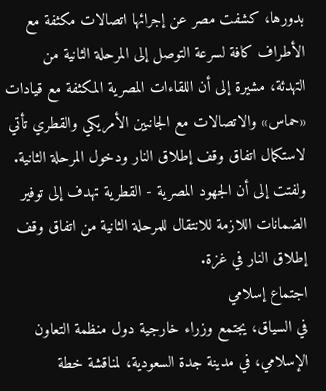بدورها، كشفت مصر عن إجرائها اتصالات مكثفة مع الأطراف كافة لسرعة التوصل إلى المرحلة الثانية من التهدئة، مشيرة إلى أن اللقاءات المصرية المكثفة مع قيادات «حماس» والاتصالات مع الجانبين الأمريكي والقطري تأتي لاستكمال اتفاق وقف إطلاق النار ودخول المرحلة الثانية. ولفتت إلى أن الجهود المصرية - القطرية تهدف إلى توفير الضمانات اللازمة للانتقال للمرحلة الثانية من اتفاق وقف إطلاق النار في غزة.
اجتماع إسلامي
في السياق، يجتمع وزراء خارجية دول منظمة التعاون الإسلامي، في مدينة جدة السعودية، لمناقشة خطة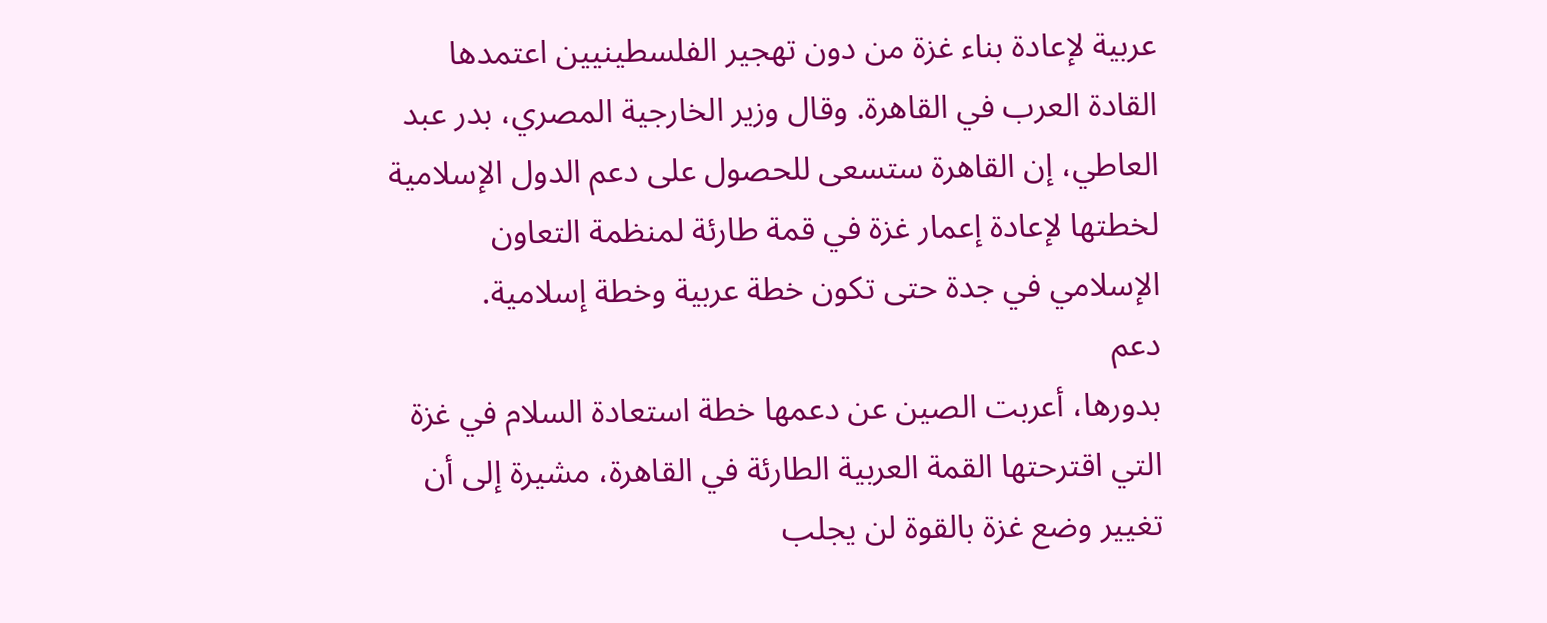عربية لإعادة بناء غزة من دون تهجير الفلسطينيين اعتمدها القادة العرب في القاهرة. وقال وزير الخارجية المصري، بدر عبد العاطي، إن القاهرة ستسعى للحصول على دعم الدول الإسلامية لخطتها لإعادة إعمار غزة في قمة طارئة لمنظمة التعاون الإسلامي في جدة حتى تكون خطة عربية وخطة إسلامية.
دعم
بدورها، أعربت الصين عن دعمها خطة استعادة السلام في غزة التي اقترحتها القمة العربية الطارئة في القاهرة، مشيرة إلى أن تغيير وضع غزة بالقوة لن يجلب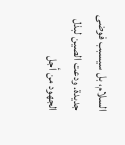السلام، بل سيسبب فوضى جديدة. ودعت الصين لبذل الجهود من أجل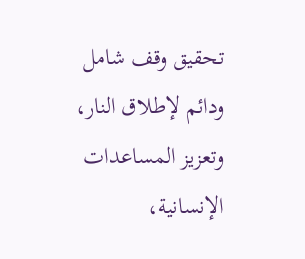تحقيق وقف شامل ودائم لإطلاق النار، وتعزيز المساعدات الإنسانية،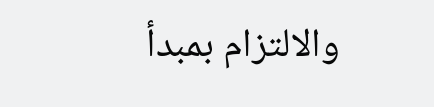والالتزام بمبدأ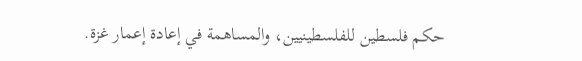حكم فلسطين للفلسطينيين، والمساهمة في إعادة إعمار غزة.